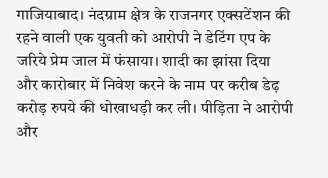गाजियाबाद। नंदग्राम क्षेत्र के राजनगर एक्सटेंशन की रहने वाली एक युवती को आरोपी ने डेटिंग एप के जरिये प्रेम जाल में फंसाया। शादी का झांसा दिया और कारोबार में निवेश करने के नाम पर करीब डेढ़ करोड़ रुपये की धोखाधड़ी कर ली। पीड़िता ने आरोपी और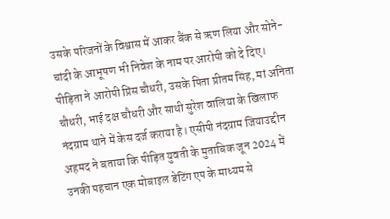उसके परिजनों के विश्वास में आकर बैंक से ऋण लिया और सोने-चांदी के आभूषण भी निवेश के नाम पर आरोपी को दे दिए। पीड़िता ने आरोपी प्रिंस चौधरी, उसके पिता प्रीतम सिंह, मां अनिता चौधरी, भाई दक्ष चौधरी और साथी सुरेश वालिया के खिलाफ नंदग्राम थाने में केस दर्ज कराया है। एसीपी नंदग्राम जियाउद्दीन अहमद ने बताया कि पीड़ित युवती के मुताबिक जून 2024 में उनकी पहचान एक मोबाइल डेटिंग एप के माध्यम से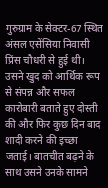गुरुग्राम के सेक्टर-67 स्थित अंसल एसेंसिया निवासी प्रिंस चौधरी से हुई थी। उसने खुद को आर्थिक रूप से संपन्न और सफल कारोबारी बताते हुए दोस्ती की और फिर कुछ दिन बाद शादी करने की इच्छा जताई। बातचीत बढ़ने के साथ उसने उनके सामने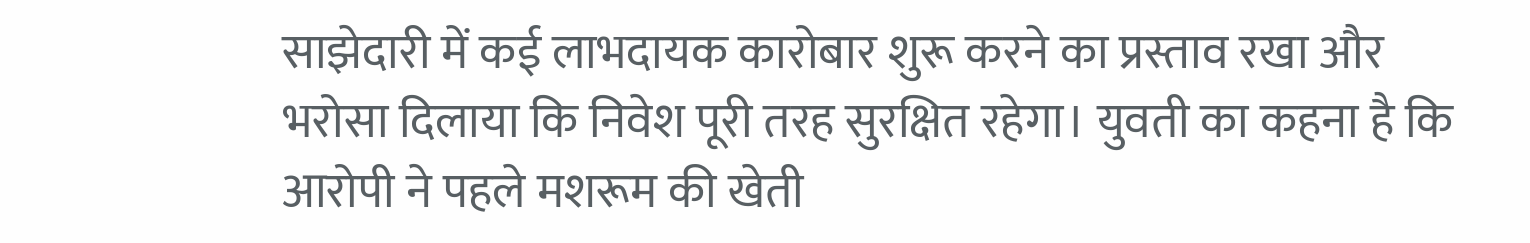साझेदारी में कई लाभदायक कारोबार शुरू करने का प्रस्ताव रखा और भरोसा दिलाया कि निवेश पूरी तरह सुरक्षित रहेगा। युवती का कहना है कि आरोपी ने पहले मशरूम की खेती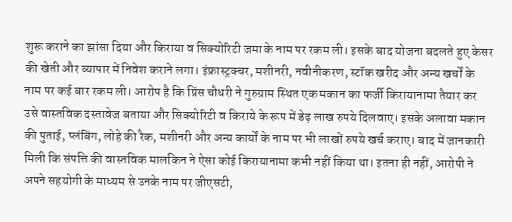शुरू कराने का झांसा दिया और किराया व सिक्योरिटी जमा के नाम पर रकम ली। इसके बाद योजना बदलते हुए केसर की खेती और व्यापार में निवेश कराने लगा। इंफ्रास्ट्रक्चर, मशीनरी, नवीनीकरण, स्टॉक खरीद और अन्य खर्चों के नाम पर कई बार रकम ली। आरोप है कि प्रिंस चौधरी ने गुरुग्राम स्थित एक मकान का फर्जी किरायानामा तैयार कर उसे वास्तविक दस्तावेज बताया और सिक्योरिटी व किराये के रूप में डेढ़ लाख रुपये दिलवाए। इसके अलावा मकान की पुताई, प्लंबिंग, लोहे की रैक, मशीनरी और अन्य कार्यों के नाम पर भी लाखों रुपये खर्च कराए। बाद में जानकारी मिली कि संपत्ति की वास्तविक मालकिन ने ऐसा कोई किरायानामा कभी नहीं किया था। इतना ही नहीं, आरोपी ने अपने सहयोगी के माध्यम से उनके नाम पर जीएसटी,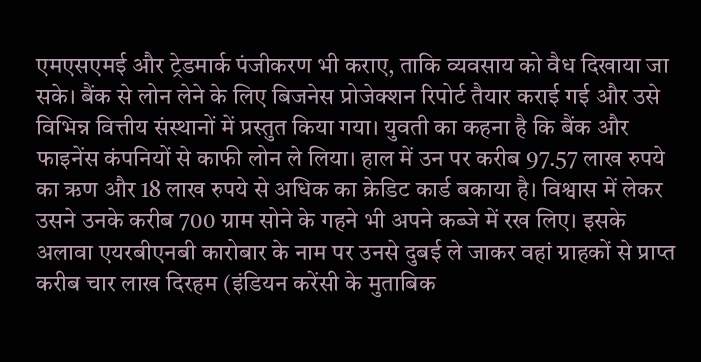एमएसएमई और ट्रेडमार्क पंजीकरण भी कराए, ताकि व्यवसाय को वैध दिखाया जा सके। बैंक से लोन लेने के लिए बिजनेस प्रोजेक्शन रिपोर्ट तैयार कराई गई और उसे विभिन्न वित्तीय संस्थानों में प्रस्तुत किया गया। युवती का कहना है कि बैंक और फाइनेंस कंपनियों से काफी लोन ले लिया। हाल में उन पर करीब 97.57 लाख रुपये का ऋण और 18 लाख रुपये से अधिक का क्रेडिट कार्ड बकाया है। विश्वास में लेकर उसने उनके करीब 700 ग्राम सोने के गहने भी अपने कब्जे में रख लिए। इसके अलावा एयरबीएनबी कारोबार के नाम पर उनसे दुबई ले जाकर वहां ग्राहकों से प्राप्त करीब चार लाख दिरहम (इंडियन करेंसी के मुताबिक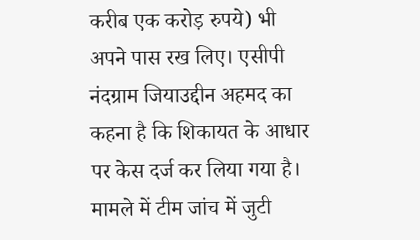करीब एक करोड़ रुपये) भी अपने पास रख लिए। एसीपी नंदग्राम जियाउद्दीन अहमद का कहना है कि शिकायत के आधार पर केस दर्ज कर लिया गया है। मामले में टीम जांच में जुटी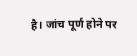है। जांच पूर्ण होने पर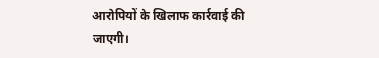आरोपियों के खिलाफ कार्रवाई की जाएगी।